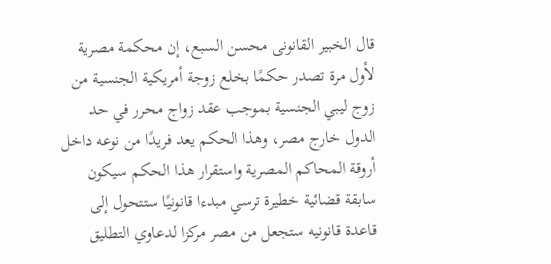قال الخبير القانونى محسن السبع، إن محكمة مصرية لأول مرة تصدر حكمًا بخلع زوجة أمريكية الجنسية من زوج ليبي الجنسية بموجب عقد زواج محرر في حد الدول خارج مصر، وهذا الحكم يعد فريدًا من نوعه داخل أروقة المحاكم المصرية واستقرار هذا الحكم سيكون سابقة قضائية خطيرة ترسي مبدءا قانونيًا ستتحول إلى قاعدة قانونيه ستجعل من مصر مركزا لدعاوي التطليق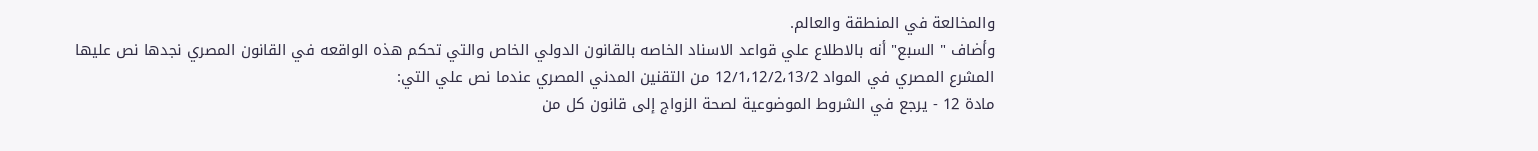والمخالعة في المنطقة والعالم.
وأضاف " السبع" أنه بالاطلاع علي قواعد الاسناد الخاصه بالقانون الدولي الخاص والتي تحكم هذه الواقعه في القانون المصري نجدها نص عليها المشرع المصري في المواد 12/1،12/2،13/2 من التقنين المدني المصري عندما نص علي التي:
مادة 12 - يرجع في الشروط الموضوعية لصحة الزواج إلى قانون كل من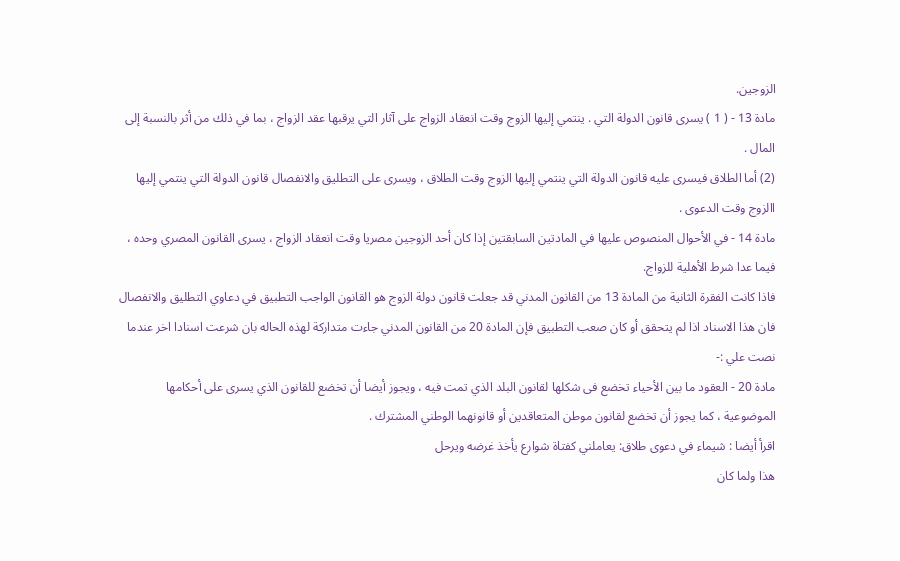الزوجين.
مادة 13 - ( 1 ) يسرى قانون الدولة التي . ينتمي إليها الزوج وقت انعقاد الزواج على آثار التي يرقبها عقد الزواج ، بما في ذلك من أثر بالنسبة إلى المال .
(2) أما الطلاق فيسرى عليه قانون الدولة التي ينتمي إليها الزوج وقت الطلاق ، ويسرى على التطليق والانفصال قانون الدولة التي ينتمي إليها االزوج وقت الدعوى .
مادة 14 - في الأحوال المنصوص عليها في المادتين السابقتين إذا كان أحد الزوجين مصريا وقت انعقاد الزواج ، يسرى القانون المصري وحده ، فيما عدا شرط الأهلية للزواج.
فاذا كانت الفقرة الثانية من المادة 13 من القانون المدني قد جعلت قانون دولة الزوج هو القانون الواجب التطبيق في دعاوي التطليق والانفصال فان هذا الاسناد اذا لم يتحقق أو كان صعب التطبيق فإن المادة 20 من القانون المدني جاءت متداركة لهذه الحاله بان شرعت اسنادا اخر عندما نصت علي :-
مادة 20 - العقود ما بين الأحياء تخضع فى شكلها لقانون البلد الذي تمت فيه ، ويجوز أيضا أن تخضع للقانون الذي يسرى على أحكامها الموضوعية ، كما يجوز أن تخضع لقانون موطن المتعاقدين أو قانونهما الوطني المشترك .
اقرأ أيضا : شيماء في دعوى طلاق: يعاملني كفتاة شوارع يأخذ غرضه ويرحل
هذا ولما كان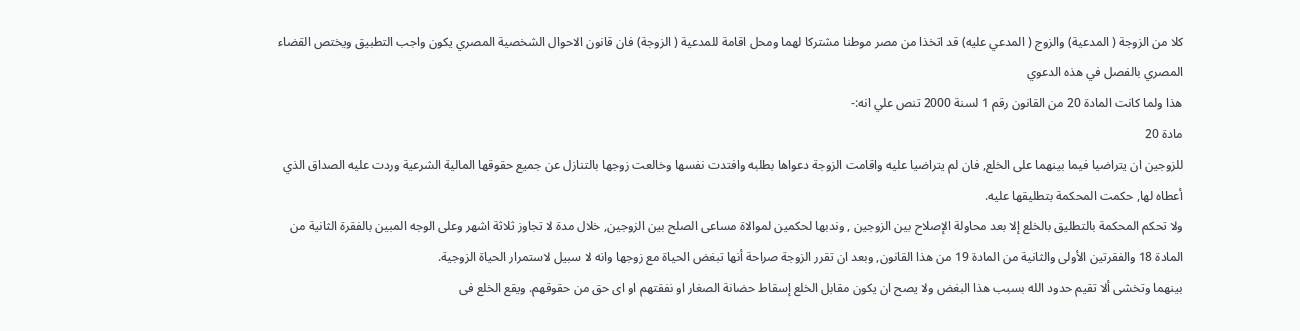كلا من الزوجة ( المدعية) والزوج ( المدعي عليه) قد اتخذا من مصر موطنا مشتركا لهما ومحل اقامة للمدعية ( الزوجة) فان قانون الاحوال الشخصية المصري يكون واجب التطبيق ويختص القضاء المصري بالفصل في هذه الدعوي
هذا ولما كانت المادة 20 من القانون رقم 1 لسنة 2000 تنص علي انه:-
مادة 20
للزوجين ان يتراضيا فيما بينهما على الخلع, فان لم يتراضيا عليه واقامت الزوجة دعواها بطلبه وافتدت نفسها وخالعت زوجها بالتنازل عن جميع حقوقها المالية الشرعية وردت عليه الصداق الذي أعطاه لها, حكمت المحكمة بتطليقها عليه.
ولا تحكم المحكمة بالتطليق بالخلع إلا بعد محاولة الإصلاح بين الزوجين , وندبها لحكمين لموالاة مساعى الصلح بين الزوجين, خلال مدة لا تجاوز ثلاثة اشهر وعلى الوجه المبين بالفقرة الثانية من المادة 18 والفقرتين الأولى والثانية من المادة 19 من هذا القانون, وبعد ان تقرر الزوجة صراحة أنها تبغض الحياة مع زوجها وانه لا سبيل لاستمرار الحياة الزوجية.
بينهما وتخشى ألا تقيم حدود الله بسبب هذا البغض ولا يصح ان يكون مقابل الخلع إسقاط حضانة الصغار او نفقتهم او اى حق من حقوقهم. ويقع الخلع فى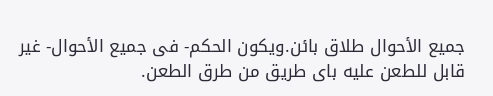جميع الأحوال طلاق بائن.ويكون الحكم- فى جميع الأحوال- غير قابل للطعن عليه باى طريق من طرق الطعن.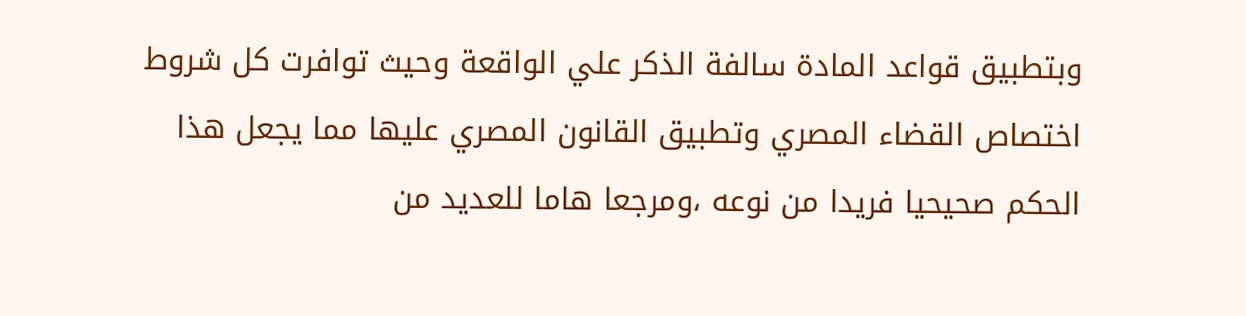وبتطبيق قواعد المادة سالفة الذكر علي الواقعة وحيث توافرت كل شروط اختصاص القضاء المصري وتطبيق القانون المصري عليها مما يجعل هذا الحكم صحيحيا فريدا من نوعه ،ومرجعا هاما للعديد من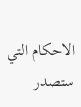الاحكام التي ستصدر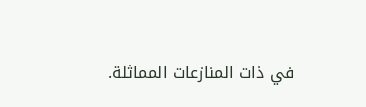في ذات المنازعات المماثلة.